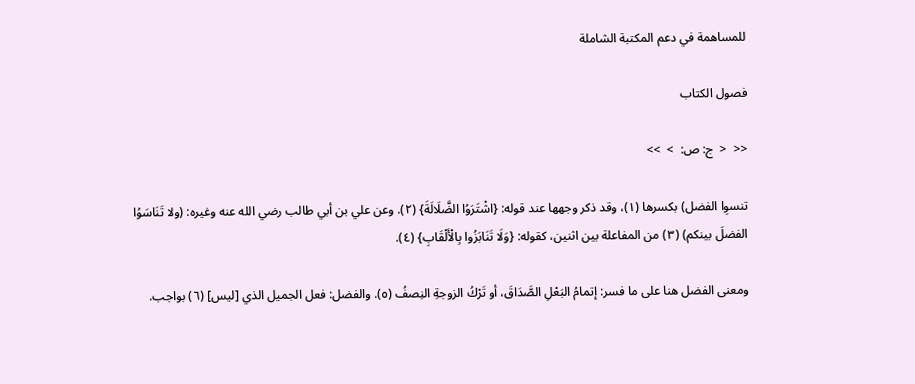للمساهمة في دعم المكتبة الشاملة

فصول الكتاب

<<  <  ج: ص:  >  >>

تنسوِا الفضل) بكسرها (١)، وقد ذكر وجهها عند قوله: {اشْتَرَوُا الضَّلَالَةَ} (٢). وعن علي بن أبي طالب رضي الله عنه وغيره: (ولا تَنَاسَوُا الفضلَ بينكم) (٣) من المفاعلة بين اثنين، كقوله: {وَلَا تَنَابَزُوا بِالْأَلْقَابِ} (٤).

ومعنى الفضل هنا على ما فسر: إتمامُ البَعْلِ الصَّدَاقَ، أو تَرْكُ الزوجةِ النِصفُ (٥). والفضل: فعل الجميل الذي [ليس] (٦) بواجب.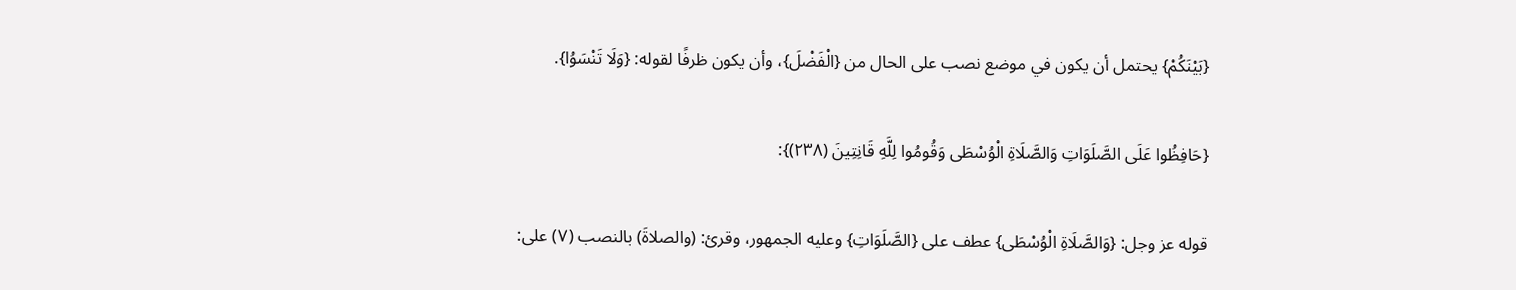{بَيْنَكُمْ} يحتمل أن يكون في موضع نصب على الحال من {الْفَضْلَ}، وأن يكون ظرفًا لقوله: {وَلَا تَنْسَوُا}.

{حَافِظُوا عَلَى الصَّلَوَاتِ وَالصَّلَاةِ الْوُسْطَى وَقُومُوا لِلَّهِ قَانِتِينَ (٢٣٨)}:

قوله عز وجل: {وَالصَّلَاةِ الْوُسْطَى} عطف على {الصَّلَوَاتِ} وعليه الجمهور، وقرئ: (والصلاةَ) بالنصب (٧) على: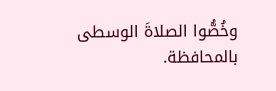وخُصُّوا الصلاةَ الوسطى بالمحافظة.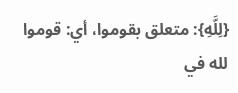{لِلَّهِ}: متعلق بقوموا، أي: قوموا لله في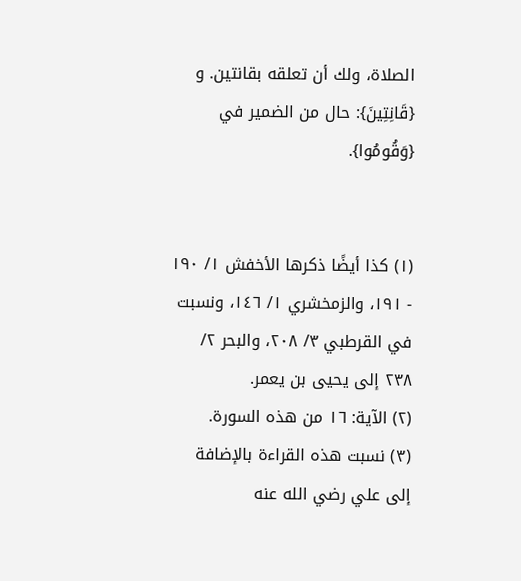الصلاة، ولك أن تعلقه بقانتين. و {قَانِتِينَ}: حال من الضمير في {وَقُومُوا}.


(١) كذا أيضًا ذكرها الأخفش ١/ ١٩٠ - ١٩١، والزمخشري ١/ ١٤٦، ونسبت في القرطبي ٣/ ٢٠٨، والبحر ٢/ ٢٣٨ إلى يحيى بن يعمر.
(٢) الآية: ١٦ من هذه السورة.
(٣) نسبت هذه القراءة بالإضافة إلى علي رضي الله عنه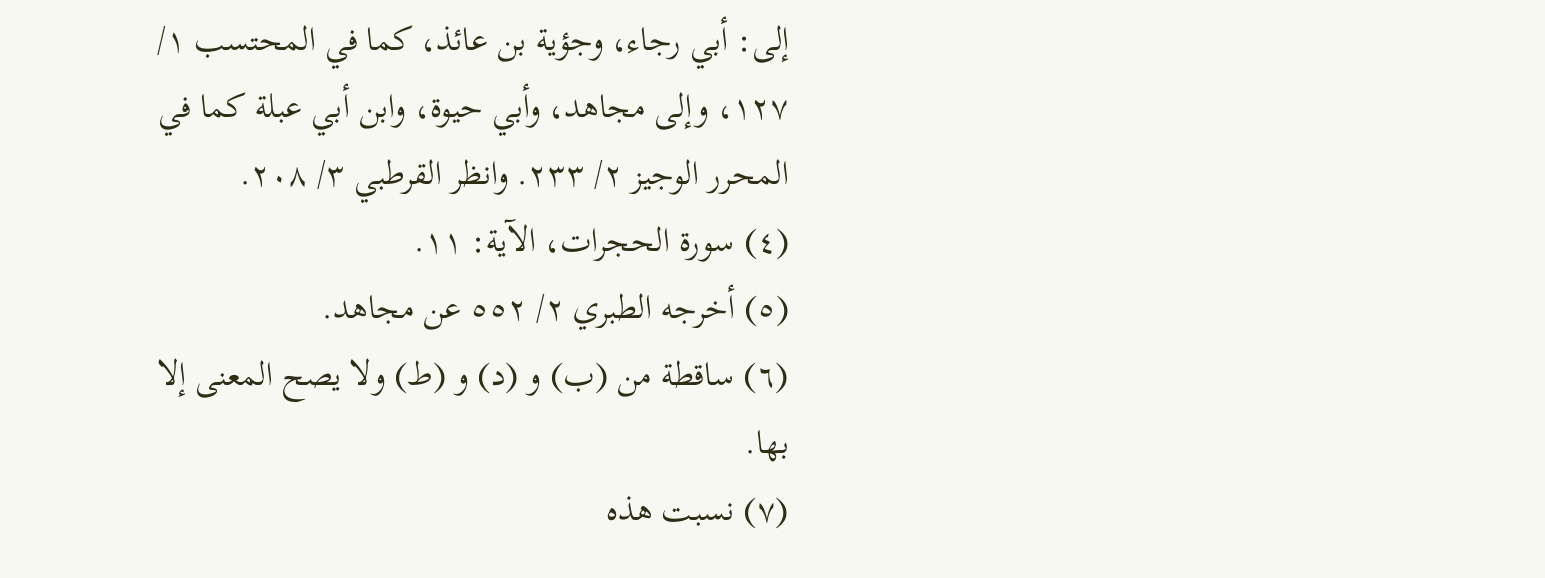إلى: أبي رجاء، وجؤية بن عائذ، كما في المحتسب ١/ ١٢٧، وإلى مجاهد، وأبي حيوة، وابن أبي عبلة كما في المحرر الوجيز ٢/ ٢٣٣. وانظر القرطبي ٣/ ٢٠٨.
(٤) سورة الحجرات، الآية: ١١.
(٥) أخرجه الطبري ٢/ ٥٥٢ عن مجاهد.
(٦) ساقطة من (ب) و (د) و (ط) ولا يصح المعنى إلا بها.
(٧) نسبت هذه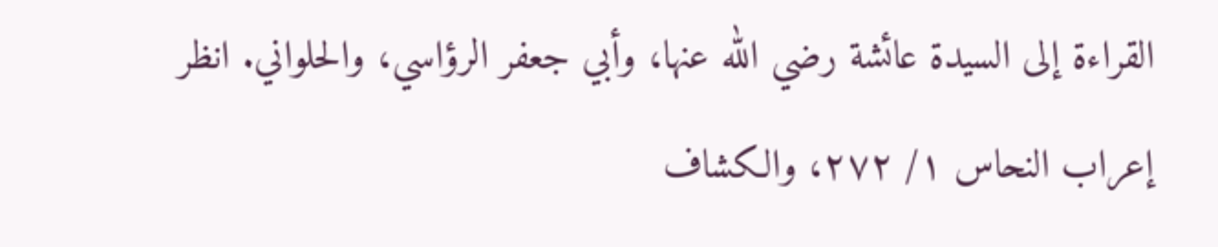القراءة إلى السيدة عائشة رضي الله عنها، وأبي جعفر الرؤاسي، والحلواني. انظر إعراب النحاس ١/ ٢٧٢، والكشاف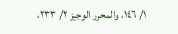١/ ١٤٦، والمحرر الوجيز ٢/ ٢٣٣،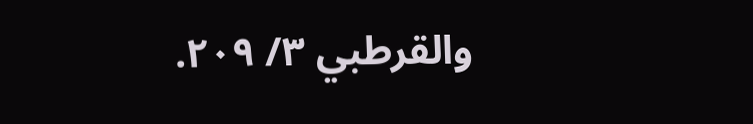والقرطبي ٣/ ٢٠٩.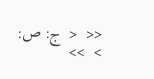<<  <  ج: ص:  >  >>